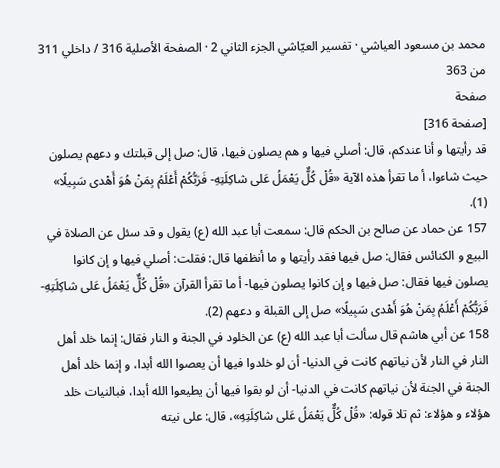محمد بن مسعود العياشي · تفسير العيّاشي الجزء الثاني 2 · الصفحة الأصلية 316 / داخلي 311 من 363
صفحة
[صفحة 316]
قد رأيتها و أنا عندكم، قال: أصلي فيها و هم يصلون فيها، قال: صل إلى قبلتك و دعهم يصلون حيث شاءوا، أ ما تقرأ هذه الآية «قُلْ كُلٌّ يَعْمَلُ عَلى شاكِلَتِهِ- فَرَبُّكُمْ أَعْلَمُ بِمَنْ هُوَ أَهْدى سَبِيلًا» (1).
157 عن حماد عن صالح بن الحكم قال: سمعت أبا عبد الله (ع) يقول و قد سئل عن الصلاة في البيع و الكنائس فقال: صل فيها فقد رأيتها و ما أنظفها قال: فقلت: أصلي فيها و إن كانوا يصلون فيها فقال: صل فيها و إن كانوا يصلون فيها- أ ما تقرأ القرآن «قُلْ كُلٌّ يَعْمَلُ عَلى شاكِلَتِهِ- فَرَبُّكُمْ أَعْلَمُ بِمَنْ هُوَ أَهْدى سَبِيلًا» صل إلى القبلة و دعهم (2).
158 عن أبي هاشم قال سألت أبا عبد الله (ع) عن الخلود في الجنة و النار فقال: إنما خلد أهل النار في النار لأن نياتهم كانت في الدنيا- أن لو خلدوا فيها أن يعصوا الله أبدا، و إنما خلد أهل الجنة في الجنة لأن نياتهم كانت في الدنيا- أن لو بقوا فيها أن يطيعوا الله أبدا، فبالنيات خلد هؤلاء و هؤلاء: ثم تلا قوله: «قُلْ كُلٌّ يَعْمَلُ عَلى شاكِلَتِهِ»، قال: على نيته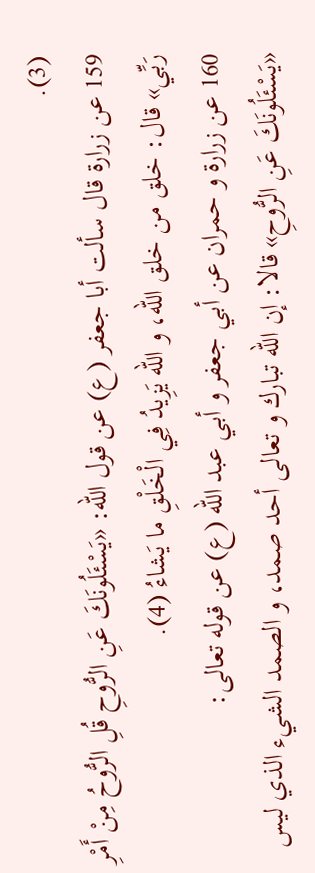(3).
159 عن زرارة قال سألت أبا جعفر (ع) عن قول الله: «يَسْئَلُونَكَ عَنِ الرُّوحِ قُلِ الرُّوحُ مِنْ أَمْرِ رَبِّي» قال: خلق من خلق الله، و الله يَزِيدُ فِي الْخَلْقِ ما يَشاءُ (4).
160 عن زرارة و حمران عن أبي جعفر و أبي عبد الله (ع) عن قوله تعالى:
«يَسْئَلُونَكَ عَنِ الرُّوحِ» قالا: إن الله تبارك و تعالى أحد صمد، و الصمد الشيء الذي ليس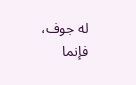له جوف، فإنما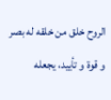الروح خلق من خلقه له بصر و قوة و تأييد، يجعله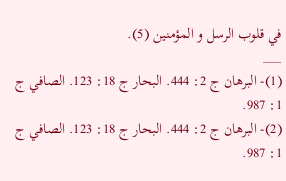في قلوب الرسل و المؤمنين (5).
___
(1)- البرهان ج 2: 444. البحار ج 18: 123. الصافي ج 1: 987.
(2)- البرهان ج 2: 444. البحار ج 18: 123. الصافي ج 1: 987.